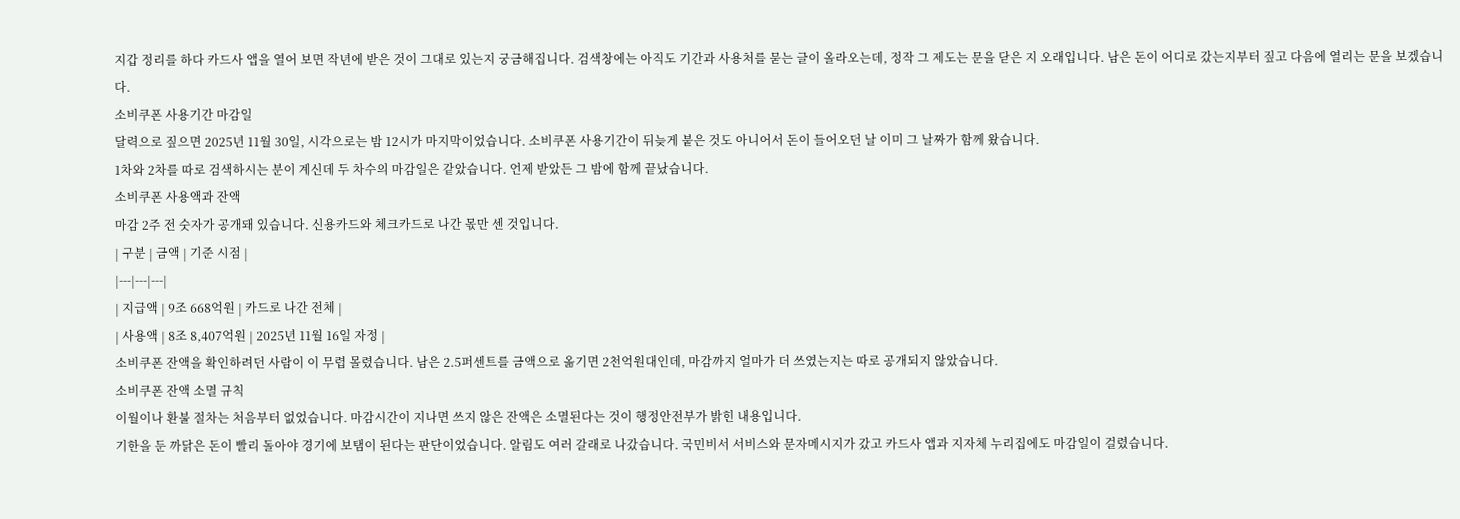지갑 정리를 하다 카드사 앱을 열어 보면 작년에 받은 것이 그대로 있는지 궁금해집니다. 검색창에는 아직도 기간과 사용처를 묻는 글이 올라오는데, 정작 그 제도는 문을 닫은 지 오래입니다. 남은 돈이 어디로 갔는지부터 짚고 다음에 열리는 문을 보겠습니다.
소비쿠폰 사용기간 마감일
달력으로 짚으면 2025년 11월 30일, 시각으로는 밤 12시가 마지막이었습니다. 소비쿠폰 사용기간이 뒤늦게 붙은 것도 아니어서 돈이 들어오던 날 이미 그 날짜가 함께 왔습니다.
1차와 2차를 따로 검색하시는 분이 계신데 두 차수의 마감일은 같았습니다. 언제 받았든 그 밤에 함께 끝났습니다.
소비쿠폰 사용액과 잔액
마감 2주 전 숫자가 공개돼 있습니다. 신용카드와 체크카드로 나간 몫만 센 것입니다.
| 구분 | 금액 | 기준 시점 |
|---|---|---|
| 지급액 | 9조 668억원 | 카드로 나간 전체 |
| 사용액 | 8조 8,407억원 | 2025년 11월 16일 자정 |
소비쿠폰 잔액을 확인하려던 사람이 이 무렵 몰렸습니다. 남은 2.5퍼센트를 금액으로 옮기면 2천억원대인데, 마감까지 얼마가 더 쓰였는지는 따로 공개되지 않았습니다.
소비쿠폰 잔액 소멸 규칙
이월이나 환불 절차는 처음부터 없었습니다. 마감시간이 지나면 쓰지 않은 잔액은 소멸된다는 것이 행정안전부가 밝힌 내용입니다.
기한을 둔 까닭은 돈이 빨리 돌아야 경기에 보탬이 된다는 판단이었습니다. 알림도 여러 갈래로 나갔습니다. 국민비서 서비스와 문자메시지가 갔고 카드사 앱과 지자체 누리집에도 마감일이 걸렸습니다.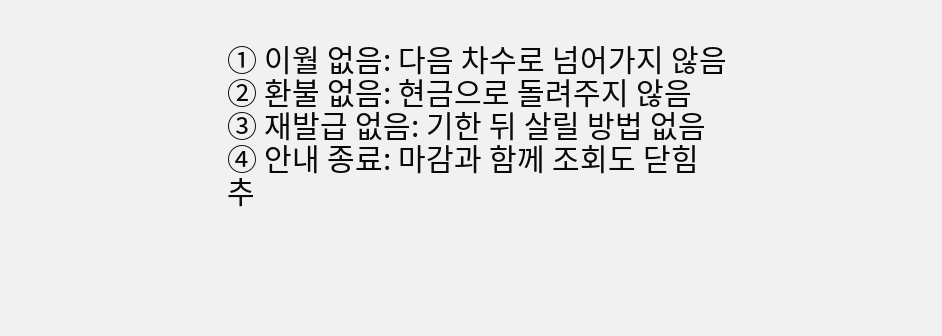① 이월 없음: 다음 차수로 넘어가지 않음
② 환불 없음: 현금으로 돌려주지 않음
③ 재발급 없음: 기한 뒤 살릴 방법 없음
④ 안내 종료: 마감과 함께 조회도 닫힘
추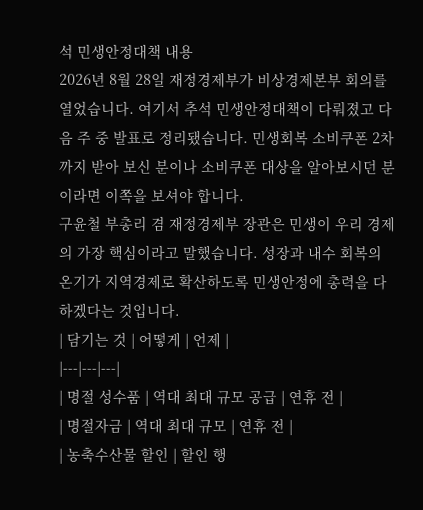석 민생안정대책 내용
2026년 8월 28일 재정경제부가 비상경제본부 회의를 열었습니다. 여기서 추석 민생안정대책이 다뤄졌고 다음 주 중 발표로 정리됐습니다. 민생회복 소비쿠폰 2차까지 받아 보신 분이나 소비쿠폰 대상을 알아보시던 분이라면 이쪽을 보셔야 합니다.
구윤철 부총리 겸 재정경제부 장관은 민생이 우리 경제의 가장 핵심이라고 말했습니다. 성장과 내수 회복의 온기가 지역경제로 확산하도록 민생안정에 총력을 다하겠다는 것입니다.
| 담기는 것 | 어떻게 | 언제 |
|---|---|---|
| 명절 성수품 | 역대 최대 규모 공급 | 연휴 전 |
| 명절자금 | 역대 최대 규모 | 연휴 전 |
| 농축수산물 할인 | 할인 행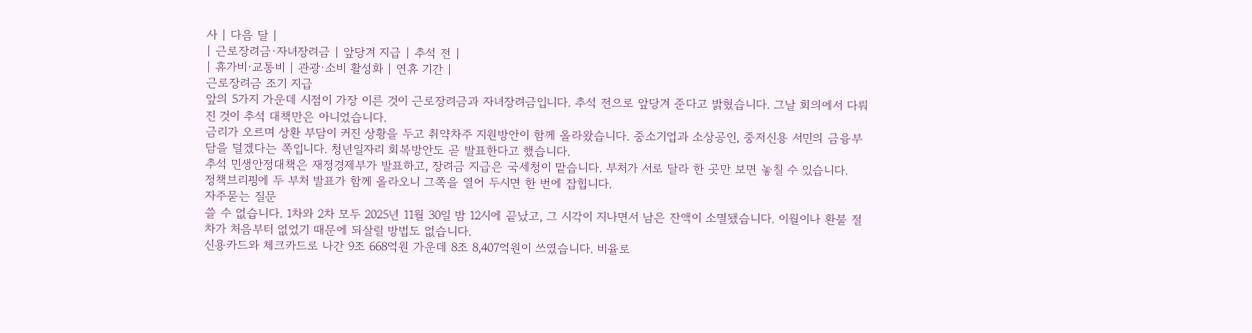사 | 다음 달 |
| 근로장려금·자녀장려금 | 앞당겨 지급 | 추석 전 |
| 휴가비·교통비 | 관광·소비 활성화 | 연휴 기간 |
근로장려금 조기 지급
앞의 5가지 가운데 시점이 가장 이른 것이 근로장려금과 자녀장려금입니다. 추석 전으로 앞당겨 준다고 밝혔습니다. 그날 회의에서 다뤄진 것이 추석 대책만은 아니었습니다.
금리가 오르며 상환 부담이 커진 상황을 두고 취약차주 지원방안이 함께 올라왔습니다. 중소기업과 소상공인, 중저신용 서민의 금융부담을 덜겠다는 쪽입니다. 청년일자리 회복방안도 곧 발표한다고 했습니다.
추석 민생안정대책은 재정경제부가 발표하고, 장려금 지급은 국세청이 맡습니다. 부처가 서로 달라 한 곳만 보면 놓칠 수 있습니다.
정책브리핑에 두 부처 발표가 함께 올라오니 그쪽을 열어 두시면 한 번에 잡힙니다.
자주묻는 질문
쓸 수 없습니다. 1차와 2차 모두 2025년 11월 30일 밤 12시에 끝났고, 그 시각이 지나면서 남은 잔액이 소멸됐습니다. 이월이나 환불 절차가 처음부터 없었기 때문에 되살릴 방법도 없습니다.
신용카드와 체크카드로 나간 9조 668억원 가운데 8조 8,407억원이 쓰였습니다. 비율로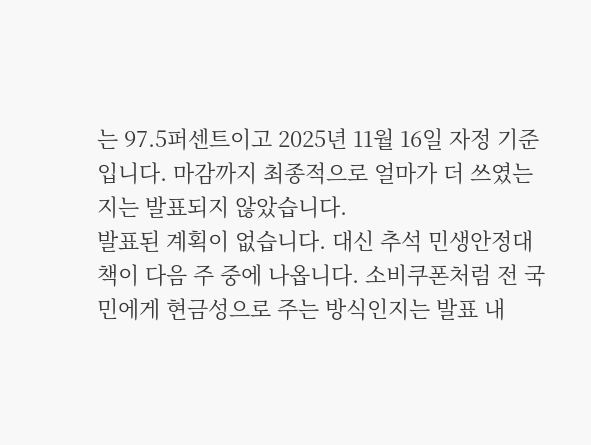는 97.5퍼센트이고 2025년 11월 16일 자정 기준입니다. 마감까지 최종적으로 얼마가 더 쓰였는지는 발표되지 않았습니다.
발표된 계획이 없습니다. 대신 추석 민생안정대책이 다음 주 중에 나옵니다. 소비쿠폰처럼 전 국민에게 현금성으로 주는 방식인지는 발표 내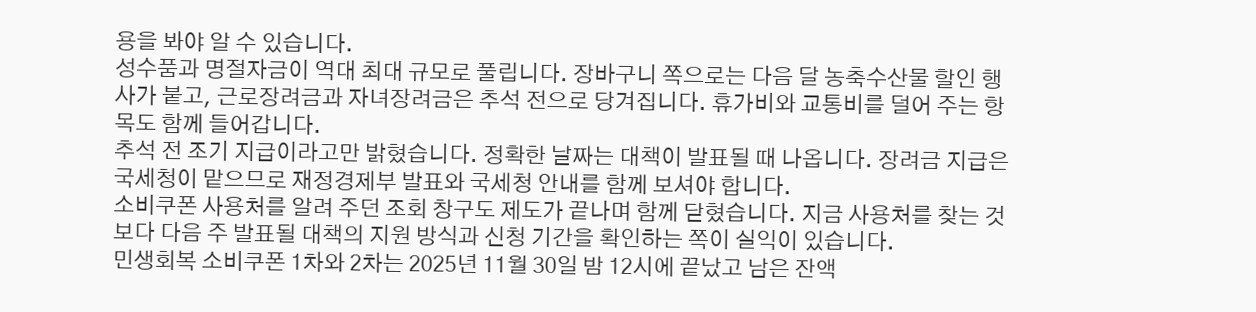용을 봐야 알 수 있습니다.
성수품과 명절자금이 역대 최대 규모로 풀립니다. 장바구니 쪽으로는 다음 달 농축수산물 할인 행사가 붙고, 근로장려금과 자녀장려금은 추석 전으로 당겨집니다. 휴가비와 교통비를 덜어 주는 항목도 함께 들어갑니다.
추석 전 조기 지급이라고만 밝혔습니다. 정확한 날짜는 대책이 발표될 때 나옵니다. 장려금 지급은 국세청이 맡으므로 재정경제부 발표와 국세청 안내를 함께 보셔야 합니다.
소비쿠폰 사용처를 알려 주던 조회 창구도 제도가 끝나며 함께 닫혔습니다. 지금 사용처를 찾는 것보다 다음 주 발표될 대책의 지원 방식과 신청 기간을 확인하는 쪽이 실익이 있습니다.
민생회복 소비쿠폰 1차와 2차는 2025년 11월 30일 밤 12시에 끝났고 남은 잔액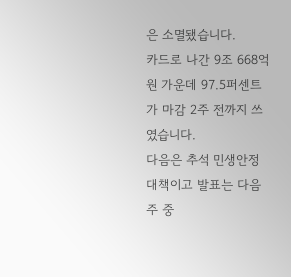은 소멸됐습니다.
카드로 나간 9조 668억원 가운데 97.5퍼센트가 마감 2주 전까지 쓰였습니다.
다음은 추석 민생안정대책이고 발표는 다음 주 중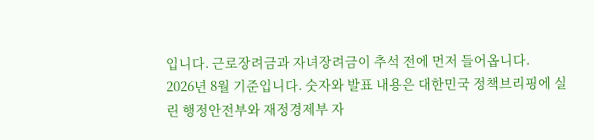입니다. 근로장려금과 자녀장려금이 추석 전에 먼저 들어옵니다.
2026년 8월 기준입니다. 숫자와 발표 내용은 대한민국 정책브리핑에 실린 행정안전부와 재정경제부 자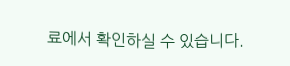료에서 확인하실 수 있습니다.